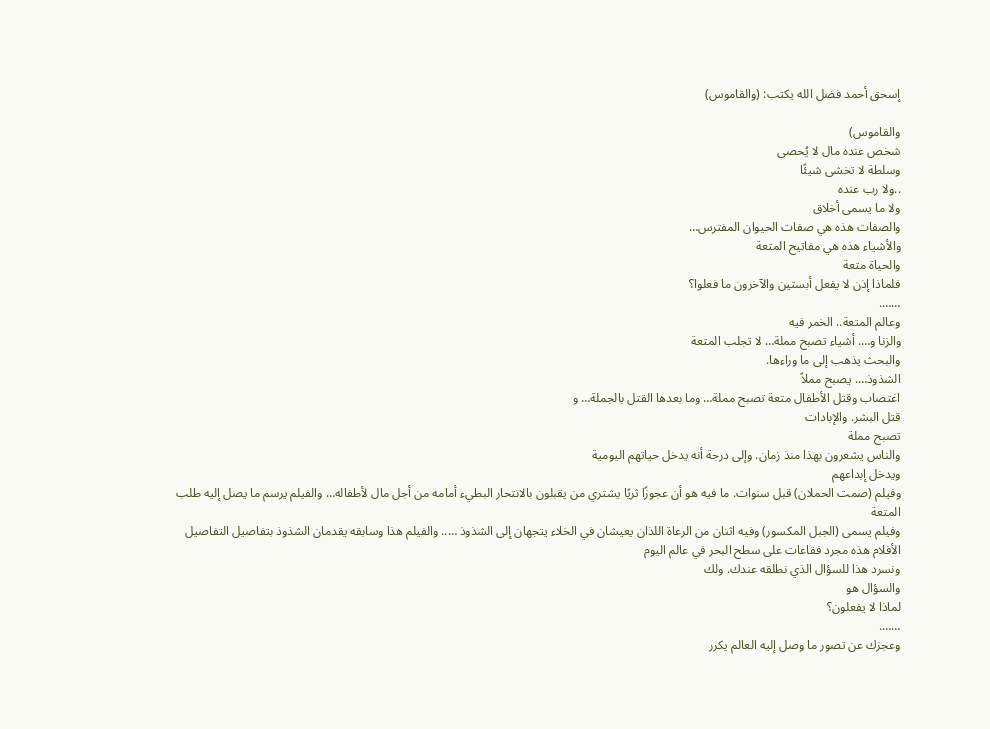إسحق أحمد فضل الله يكتب: (والقاموس)

والقاموس)
شخص عنده مال لا يُحصى
وسلطة لا تخشى شيئًا
..ولا رب عنده
ولا ما يسمى أخلاق
والصفات هذه هي صفات الحيوان المفترس…
والأشياء هذه هي مفاتيح المتعة
والحياة متعة
فلماذا إذن لا يفعل أبستين والآخرون ما فعلوا؟
…….
وعالم المتعة.. الخمر فيه
والزنا و…. أشياء تصبح مملة… لا تجلب المتعة
والبحث يذهب إلى ما وراءها.
الشذوذ…. يصبح مملاً
اغتصاب وقتل الأطفال متعة تصبح مملة… وما بعدها القتل بالجملة… و
قتل البشر. والإبادات
تصبح مملة
والناس يشعرون بهذا منذ زمان. وإلى درجة أنه يدخل حياتهم اليومية
ويدخل إبداعهم
وفيلم (صمت الحملان) قبل سنوات. ما فيه هو أن عجوزًا ثريًا يشتري من يقبلون بالانتحار البطيء أمامه من أجل مال لأطفاله… والفيلم يرسم ما يصل إليه طلب المتعة
وفيلم يسمى (الجبل المكسور) وفيه اثنان من الرعاة اللذان يعيشان في الخلاء يتجهان إلى الشذوذ ….. والفيلم هذا وسابقه يقدمان الشذوذ بتفاصيل التفاصيل
الأفلام هذه مجرد فقاعات على سطح البحر في عالم اليوم
ونسرد هذا للسؤال الذي نطلقه عندك. ولك
والسؤال هو
لماذا لا يفعلون؟
…….
وعجزك عن تصور ما وصل إليه العالم يكرر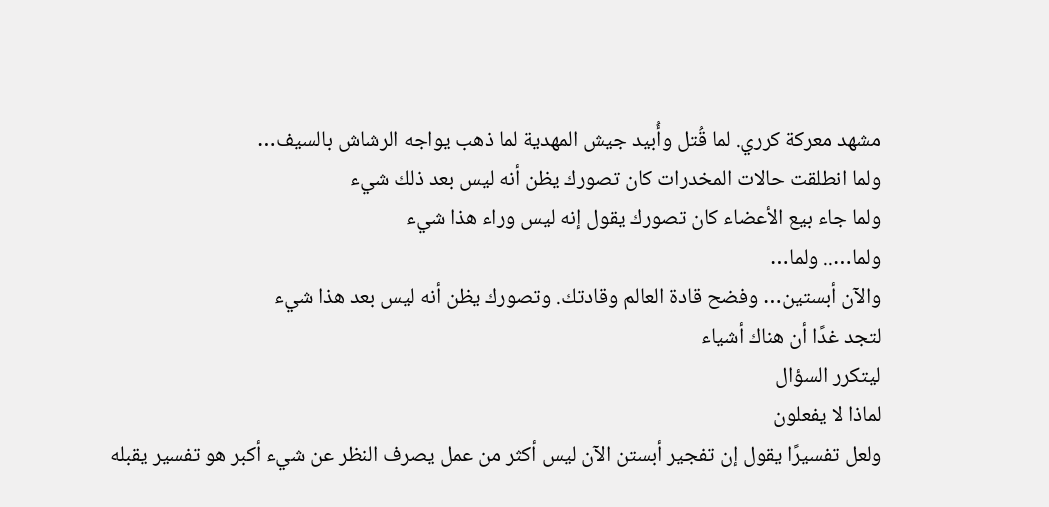مشهد معركة كرري. لما قُتل وأُبيد جيش المهدية لما ذهب يواجه الرشاش بالسيف…
ولما انطلقت حالات المخدرات كان تصورك يظن أنه ليس بعد ذلك شيء
ولما جاء بيع الأعضاء كان تصورك يقول إنه ليس وراء هذا شيء
ولما….. ولما…
والآن أبستين… وفضح قادة العالم وقادتك. وتصورك يظن أنه ليس بعد هذا شيء
لتجد غدًا أن هناك أشياء
ليتكرر السؤال
لماذا لا يفعلون
ولعل تفسيرًا يقول إن تفجير أبستن الآن ليس أكثر من عمل يصرف النظر عن شيء أكبر هو تفسير يقبله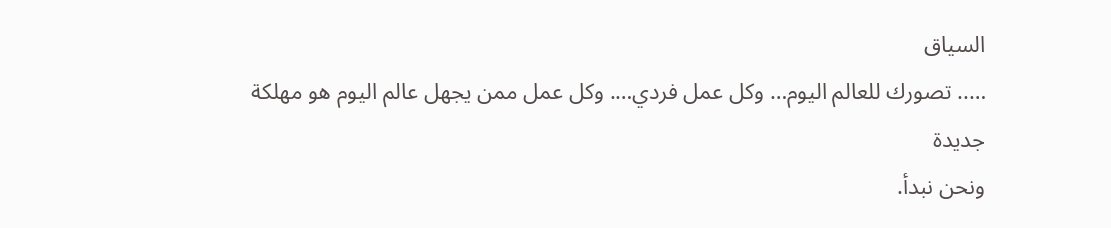السياق
….. تصورك للعالم اليوم… وكل عمل فردي…. وكل عمل ممن يجهل عالم اليوم هو مهلكة جديدة
ونحن نبدأ.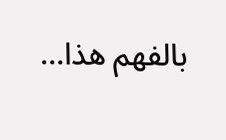بالفهم هذا…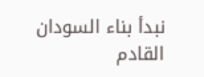نبدأ بناء السودان القادم